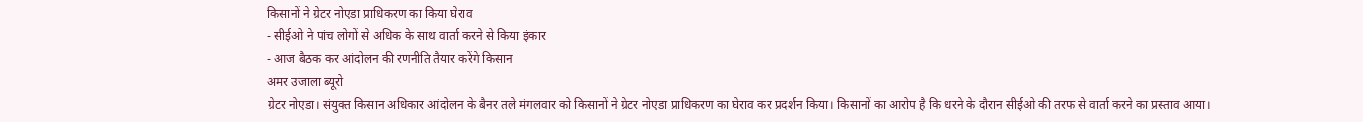किसानों ने ग्रेटर नोएडा प्राधिकरण का किया घेराव
- सीईओ ने पांच लोगों से अधिक के साथ वार्ता करने से किया इंकार
- आज बैठक कर आंदोलन की रणनीति तैयार करेंगे किसान
अमर उजाला ब्यूरो
ग्रेटर नोएडा। संयुक्त किसान अधिकार आंदोलन के बैनर तले मंगलवार को किसानों ने ग्रेटर नोएडा प्राधिकरण का घेराव कर प्रदर्शन किया। किसानों का आरोप है कि धरने के दौरान सीईओ की तरफ से वार्ता करने का प्रस्ताव आया।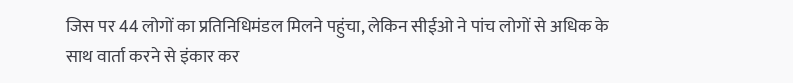जिस पर 44 लोगों का प्रतिनिधिमंडल मिलने पहुंचा, लेकिन सीईओ ने पांच लोगों से अधिक के साथ वार्ता करने से इंकार कर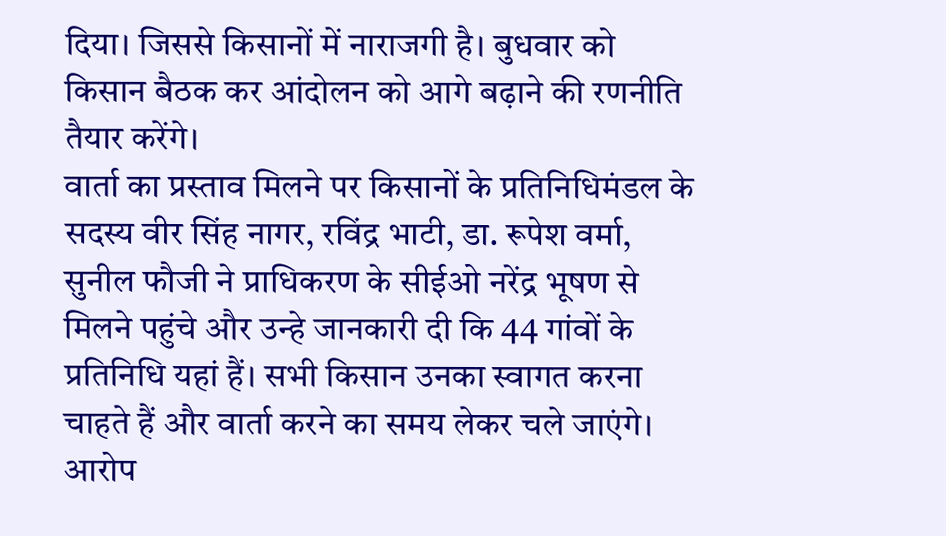दिया। जिससे किसानों में नाराजगी है। बुधवार को किसान बैठक कर आंदोलन को आगे बढ़ाने की रणनीति तैयार करेंगे।
वार्ता का प्रस्ताव मिलने पर किसानों के प्रतिनिधिमंडल के सदस्य वीर सिंह नागर, रविंद्र भाटी, डा. रूपेश वर्मा, सुनील फौजी ने प्राधिकरण के सीईओ नरेंद्र भूषण से मिलने पहुंचे और उन्हे जानकारी दी कि 44 गांवों के प्रतिनिधि यहां हैं। सभी किसान उनका स्वागत करना चाहते हैं और वार्ता करने का समय लेकर चले जाएंगे। आरोप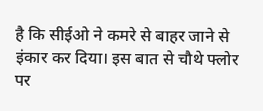है कि सीईओ ने कमरे से बाहर जाने से इंकार कर दिया। इस बात से चौथे फ्लोर पर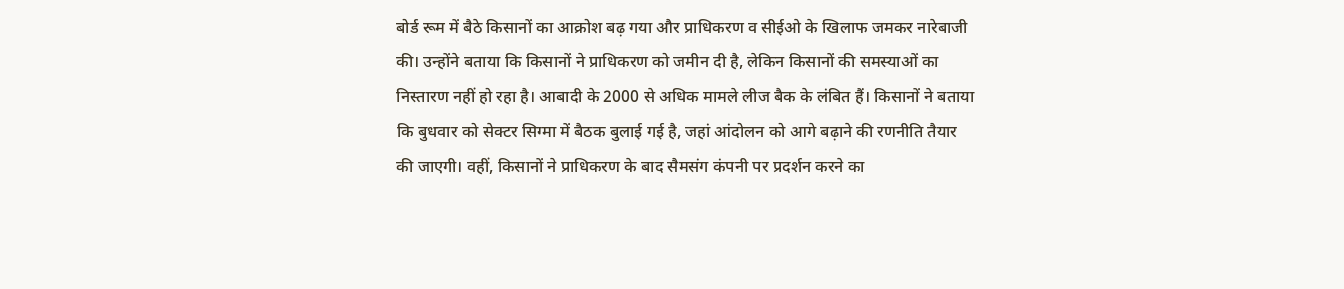बोर्ड रूम में बैठे किसानों का आक्रोश बढ़ गया और प्राधिकरण व सीईओ के खिलाफ जमकर नारेबाजी की। उन्होंने बताया कि किसानों ने प्राधिकरण को जमीन दी है, लेकिन किसानों की समस्याओं का निस्तारण नहीं हो रहा है। आबादी के 2000 से अधिक मामले लीज बैक के लंबित हैं। किसानों ने बताया कि बुधवार को सेक्टर सिग्मा में बैठक बुलाई गई है, जहां आंदोलन को आगे बढ़ाने की रणनीति तैयार की जाएगी। वहीं, किसानों ने प्राधिकरण के बाद सैमसंग कंपनी पर प्रदर्शन करने का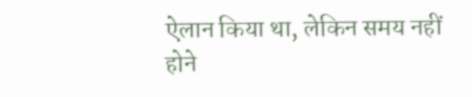ऐलान किया था, लेकिन समय नहीं होने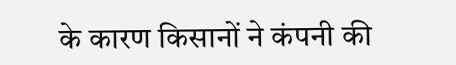के कारण किसानों ने कंपनी की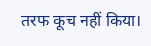तरफ कूच नहीं किया।